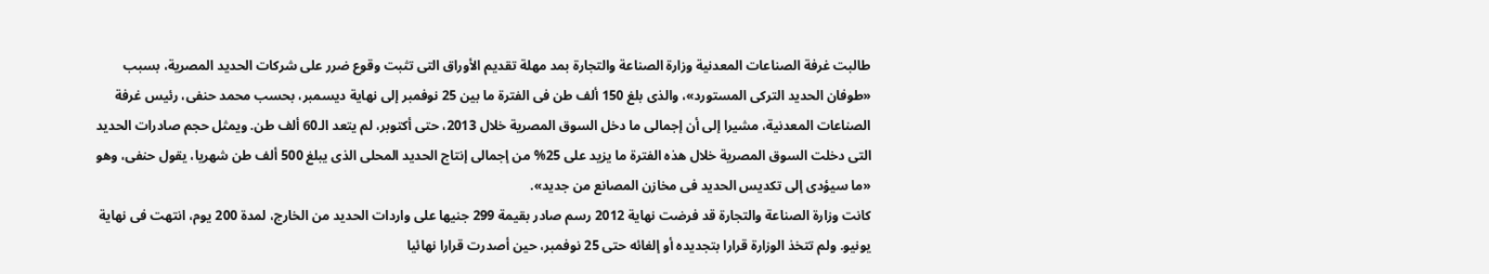طالبت غرفة الصناعات المعدنية وزارة الصناعة والتجارة بمد مهلة تقديم الأوراق التى تثبت وقوع ضرر على شركات الحديد المصرية، بسبب «طوفان الحديد التركى المستورد»، والذى بلغ 150 ألف طن فى الفترة ما بين 25 نوفمبر إلى نهاية ديسمبر، بحسب محمد حنفى، رئيس غرفة الصناعات المعدنية، مشيرا إلى أن إجمالى ما دخل السوق المصرية خلال 2013، حتى أكتوبر، لم يتعد الـ60 ألف طن. ويمثل حجم صادرات الحديد التى دخلت السوق المصرية خلال هذه الفترة ما يزيد على 25% من إجمالى إنتاج الحديد المحلى الذى يبلغ 500 ألف طن شهريا، يقول حنفى، وهو «ما سيؤدى إلى تكديس الحديد فى مخازن المصانع من جديد».
كانت وزارة الصناعة والتجارة قد فرضت نهاية 2012 رسم صادر بقيمة 299 جنيها على واردات الحديد من الخارج، لمدة 200 يوم، انتهت فى نهاية يونيو. ولم تتخذ الوزارة قرارا بتجديده أو إلغائه حتى 25 نوفمبر، حين أصدرت قرارا نهائيا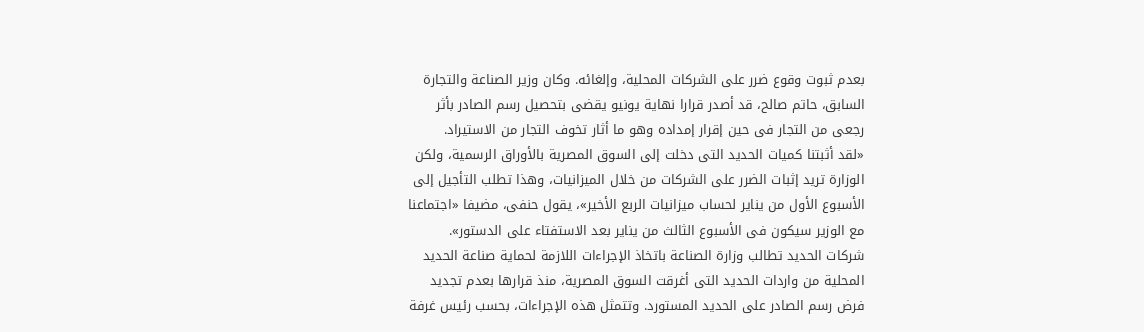بعدم ثبوت وقوع ضرر على الشركات المحلية، وإلغائه. وكان وزير الصناعة والتجارة السابق، حاتم صالح، قد أصدر قرارا نهاية يونيو يقضى بتحصيل رسم الصادر بأثر رجعى من التجار فى حين إقرار إمداده وهو ما أثار تخوف التجار من الاستيراد.
«لقد أثبتنا كميات الحديد التى دخلت إلى السوق المصرية بالأوراق الرسمية، ولكن الوزارة تريد إثبات الضرر على الشركات من خلال الميزانيات، وهذا تطلب التأجيل إلى الأسبوع الأول من يناير لحساب ميزانيات الربع الأخير»، يقول حنفى، مضيفا «اجتماعنا مع الوزير سيكون فى الأسبوع الثالث من يناير بعد الاستفتاء على الدستور».
شركات الحديد تطالب وزارة الصناعة باتخاذ الإجراءات اللازمة لحماية صناعة الحديد المحلية من واردات الحديد التى أغرقت السوق المصرية، منذ قرارها بعدم تجديد فرض رسم الصادر على الحديد المستورد. وتتمثل هذه الإجراءات، بحسب رئيس غرفة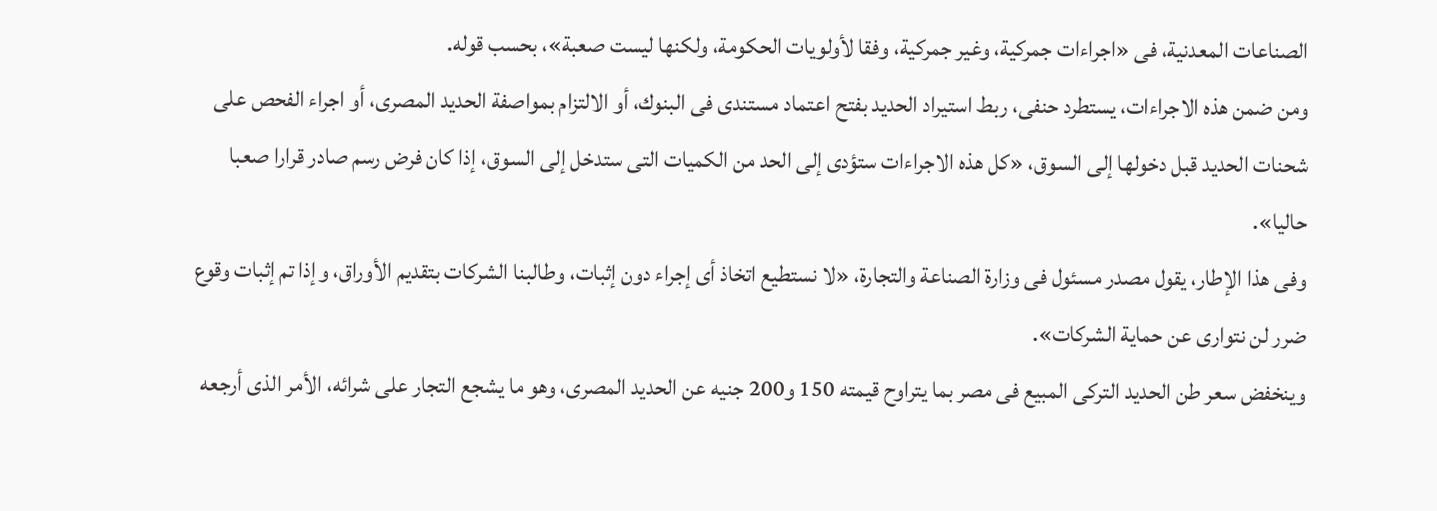الصناعات المعدنية، فى «اجراءات جمركية، وغير جمركية، وفقا لأولويات الحكومة، ولكنها ليست صعبة»، بحسب قوله.
ومن ضمن هذه الاجراءات، يستطرد حنفى، ربط استيراد الحديد بفتح اعتماد مستندى فى البنوك، أو الالتزام بمواصفة الحديد المصرى، أو اجراء الفحص على شحنات الحديد قبل دخولها إلى السوق، «كل هذه الاجراءات ستؤدى إلى الحد من الكميات التى ستدخل إلى السوق، إذا كان فرض رسم صادر قرارا صعبا حاليا».
وفى هذا الإطار، يقول مصدر مسئول فى وزارة الصناعة والتجارة، «لا نستطيع اتخاذ أى إجراء دون إثبات، وطالبنا الشركات بتقديم الأوراق، وإذا تم إثبات وقوع ضرر لن نتوارى عن حماية الشركات».
وينخفض سعر طن الحديد التركى المبيع فى مصر بما يتراوح قيمته 150 و200 جنيه عن الحديد المصرى، وهو ما يشجع التجار على شرائه، الأمر الذى أرجعه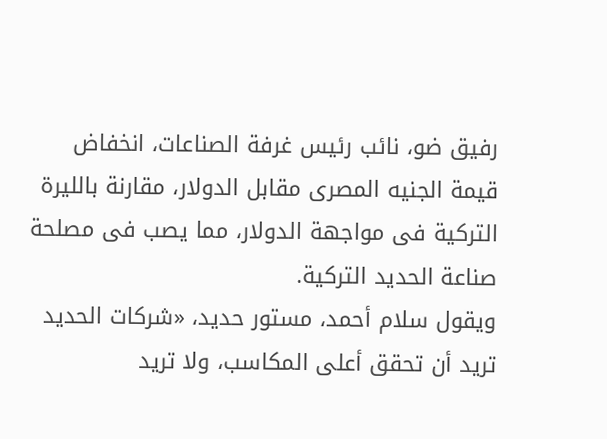رفيق ضو، نائب رئيس غرفة الصناعات، انخفاض قيمة الجنيه المصرى مقابل الدولار، مقارنة بالليرة التركية فى مواجهة الدولار، مما يصب فى مصلحة صناعة الحديد التركية.
ويقول سلام أحمد، مستور حديد، «شركات الحديد تريد أن تحقق أعلى المكاسب، ولا تريد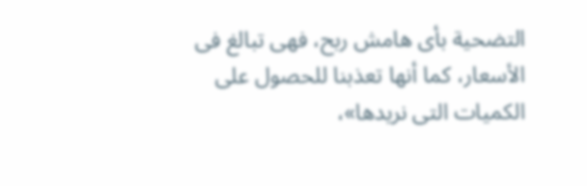التضحية بأى هامش ربح، فهى تبالغ فى الأسعار، كما أنها تعذبنا للحصول على الكميات التى نريدها»،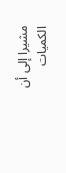مشيرا إلى أن الكميات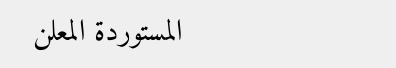المستوردة المعلن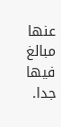عنها مبالغ فيها جدا.